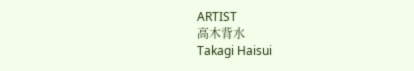ARTIST
高木背水
Takagi Haisui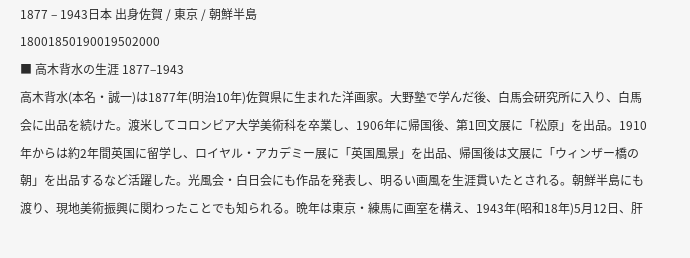1877 – 1943日本 出身佐賀 / 東京 / 朝鮮半島
18001850190019502000
■ 高木背水の生涯 1877–1943
高木背水(本名・誠一)は1877年(明治10年)佐賀県に生まれた洋画家。大野塾で学んだ後、白馬会研究所に入り、白馬会に出品を続けた。渡米してコロンビア大学美術科を卒業し、1906年に帰国後、第1回文展に「松原」を出品。1910年からは約2年間英国に留学し、ロイヤル・アカデミー展に「英国風景」を出品、帰国後は文展に「ウィンザー橋の朝」を出品するなど活躍した。光風会・白日会にも作品を発表し、明るい画風を生涯貫いたとされる。朝鮮半島にも渡り、現地美術振興に関わったことでも知られる。晩年は東京・練馬に画室を構え、1943年(昭和18年)5月12日、肝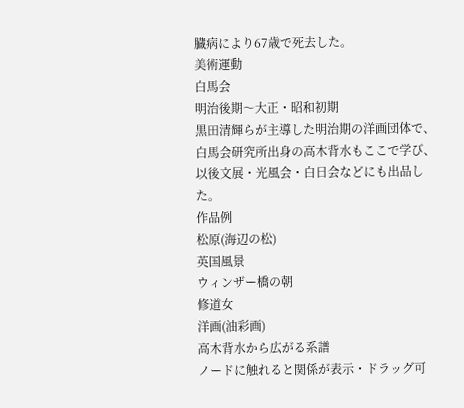臓病により67歳で死去した。
美術運動
白馬会
明治後期〜大正・昭和初期
黒田清輝らが主導した明治期の洋画団体で、白馬会研究所出身の高木背水もここで学び、以後文展・光風会・白日会などにも出品した。
作品例
松原(海辺の松)
英国風景
ウィンザー橋の朝
修道女
洋画(油彩画)
高木背水から広がる系譜
ノードに触れると関係が表示・ドラッグ可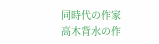同時代の作家
高木背水の作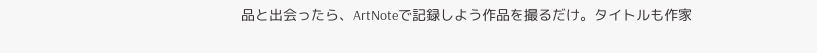品と出会ったら、ArtNoteで記録しよう作品を撮るだけ。タイトルも作家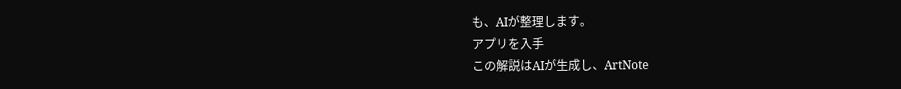も、AIが整理します。
アプリを入手
この解説はAIが生成し、ArtNote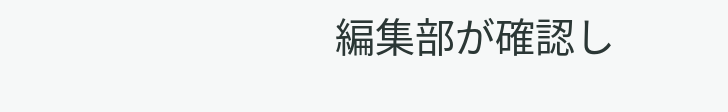編集部が確認し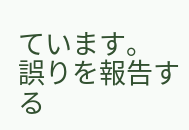ています。
誤りを報告する